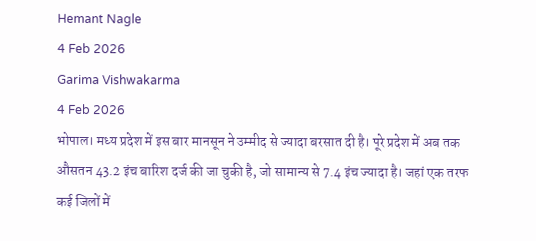Hemant Nagle
4 Feb 2026
Garima Vishwakarma
4 Feb 2026
भोपाल। मध्य प्रदेश में इस बार मानसून ने उम्मीद से ज्यादा बरसात दी है। पूरे प्रदेश में अब तक औसतन 43.2 इंच बारिश दर्ज की जा चुकी है, जो सामान्य से 7.4 इंच ज्यादा है। जहां एक तरफ कई जिलों में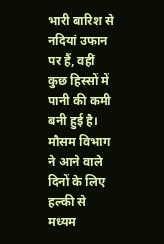भारी बारिश से नदियां उफान पर हैं, वहीं कुछ हिस्सों में पानी की कमी बनी हुई है। मौसम विभाग ने आने वाले दिनों के लिए हल्की से मध्यम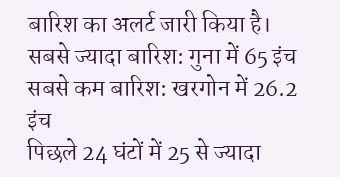बारिश का अलर्ट जारी किया है।
सबसे ज्यादा बारिश: गुना में 65 इंच
सबसे कम बारिश: खरगोन में 26.2 इंच
पिछले 24 घंटों में 25 से ज्यादा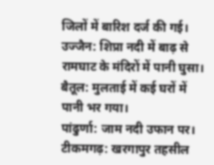जिलों में बारिश दर्ज की गई।
उज्जैन: शिप्रा नदी में बाढ़ से रामघाट के मंदिरों में पानी घुसा।
बैतूल: मुलताई में कई घरों में पानी भर गया।
पांढुर्णा: जाम नदी उफान पर।
टीकमगढ़: खरगापुर तहसील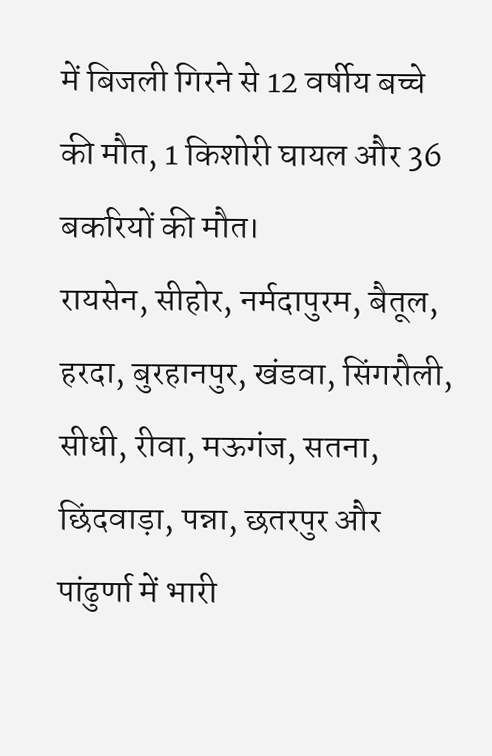में बिजली गिरने से 12 वर्षीय बच्चे की मौत, 1 किशोरी घायल और 36 बकरियों की मौत।
रायसेन, सीहोर, नर्मदापुरम, बैतूल, हरदा, बुरहानपुर, खंडवा, सिंगरौली, सीधी, रीवा, मऊगंज, सतना, छिंदवाड़ा, पन्ना, छतरपुर और पांढुर्णा में भारी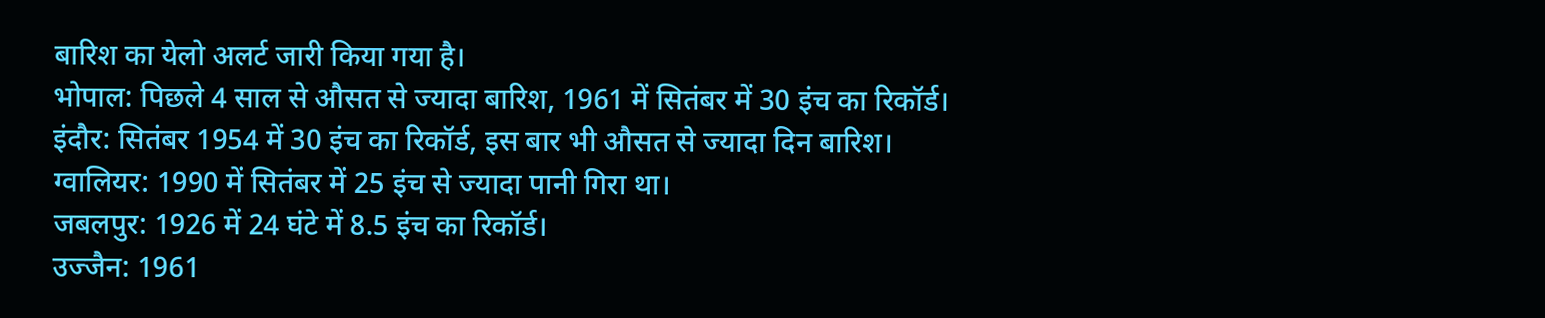बारिश का येलो अलर्ट जारी किया गया है।
भोपाल: पिछले 4 साल से औसत से ज्यादा बारिश, 1961 में सितंबर में 30 इंच का रिकॉर्ड।
इंदौर: सितंबर 1954 में 30 इंच का रिकॉर्ड, इस बार भी औसत से ज्यादा दिन बारिश।
ग्वालियर: 1990 में सितंबर में 25 इंच से ज्यादा पानी गिरा था।
जबलपुर: 1926 में 24 घंटे में 8.5 इंच का रिकॉर्ड।
उज्जैन: 1961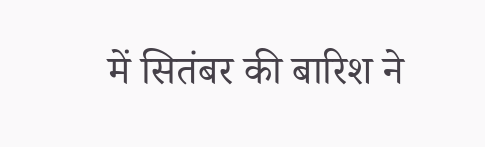में सितंबर की बारिश ने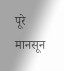पूरे मानसून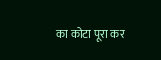का कोटा पूरा कर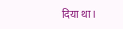दिया था।